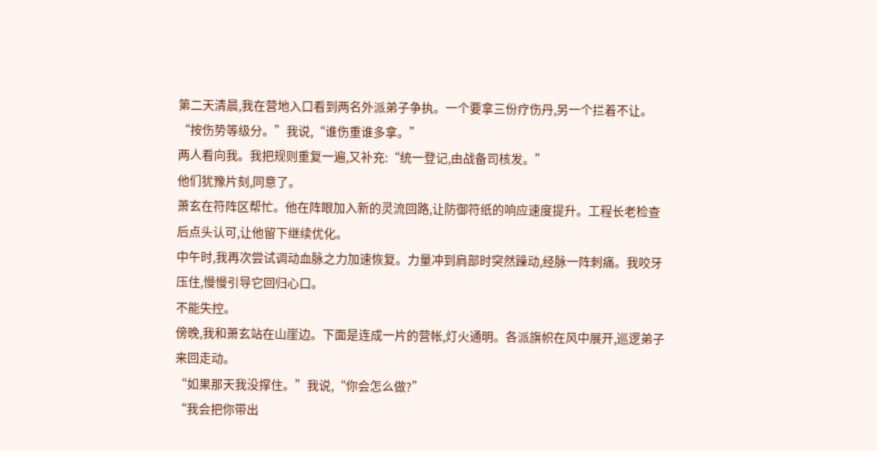第二天清晨,我在营地入口看到两名外派弟子争执。一个要拿三份疗伤丹,另一个拦着不让。
“按伤势等级分。”我说,“谁伤重谁多拿。”
两人看向我。我把规则重复一遍,又补充:“统一登记,由战备司核发。”
他们犹豫片刻,同意了。
萧玄在符阵区帮忙。他在阵眼加入新的灵流回路,让防御符纸的响应速度提升。工程长老检查后点头认可,让他留下继续优化。
中午时,我再次尝试调动血脉之力加速恢复。力量冲到肩部时突然躁动,经脉一阵刺痛。我咬牙压住,慢慢引导它回归心口。
不能失控。
傍晚,我和萧玄站在山崖边。下面是连成一片的营帐,灯火通明。各派旗帜在风中展开,巡逻弟子来回走动。
“如果那天我没撑住。”我说,“你会怎么做?”
“我会把你带出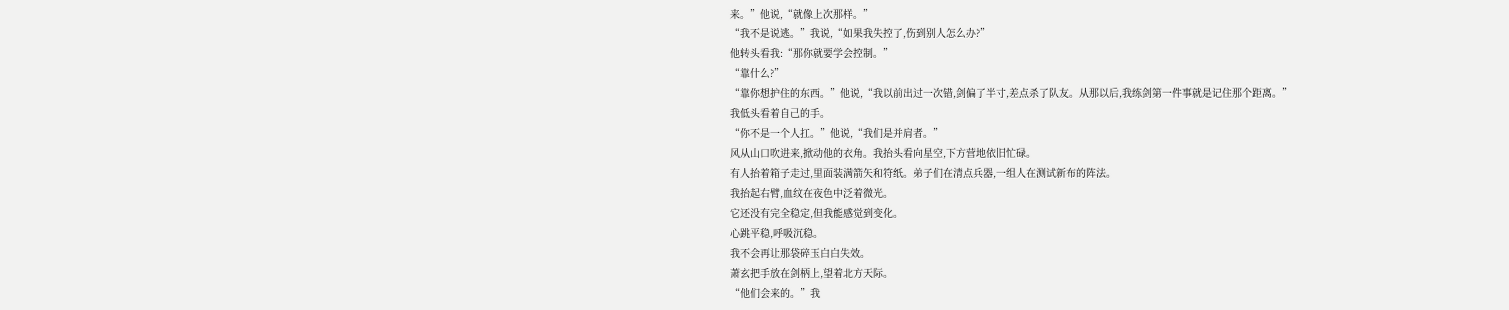来。”他说,“就像上次那样。”
“我不是说逃。”我说,“如果我失控了,伤到别人怎么办?”
他转头看我:“那你就要学会控制。”
“靠什么?”
“靠你想护住的东西。”他说,“我以前出过一次错,剑偏了半寸,差点杀了队友。从那以后,我练剑第一件事就是记住那个距离。”
我低头看着自己的手。
“你不是一个人扛。”他说,“我们是并肩者。”
风从山口吹进来,掀动他的衣角。我抬头看向星空,下方营地依旧忙碌。
有人抬着箱子走过,里面装满箭矢和符纸。弟子们在清点兵器,一组人在测试新布的阵法。
我抬起右臂,血纹在夜色中泛着微光。
它还没有完全稳定,但我能感觉到变化。
心跳平稳,呼吸沉稳。
我不会再让那袋碎玉白白失效。
萧玄把手放在剑柄上,望着北方天际。
“他们会来的。”我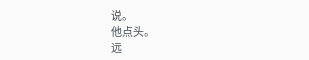说。
他点头。
远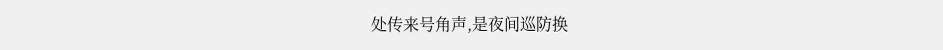处传来号角声,是夜间巡防换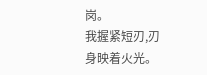岗。
我握紧短刃,刃身映着火光。